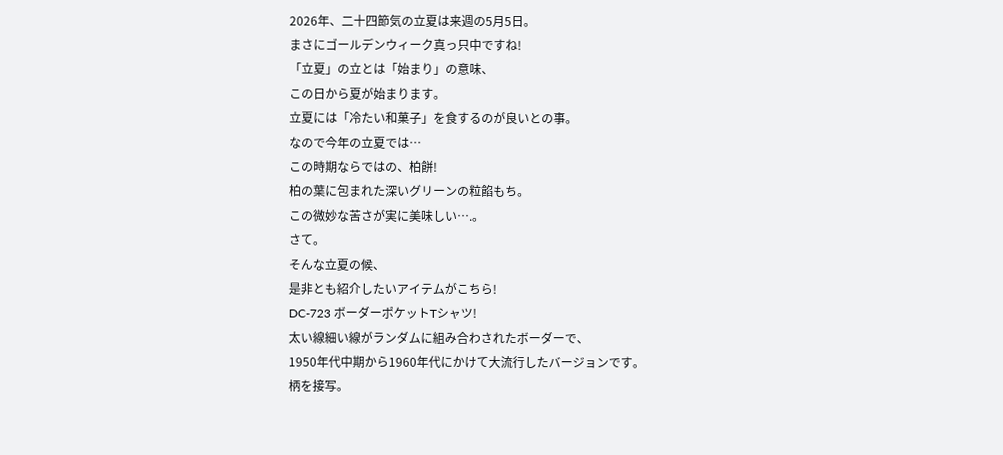2026年、二十四節気の立夏は来週の5月5日。
まさにゴールデンウィーク真っ只中ですね!
「立夏」の立とは「始まり」の意味、
この日から夏が始まります。
立夏には「冷たい和菓子」を食するのが良いとの事。
なので今年の立夏では…
この時期ならではの、柏餅!
柏の葉に包まれた深いグリーンの粒餡もち。
この微妙な苦さが実に美味しい….。
さて。
そんな立夏の候、
是非とも紹介したいアイテムがこちら!
DC-723 ボーダーポケットTシャツ!
太い線細い線がランダムに組み合わされたボーダーで、
1950年代中期から1960年代にかけて大流行したバージョンです。
柄を接写。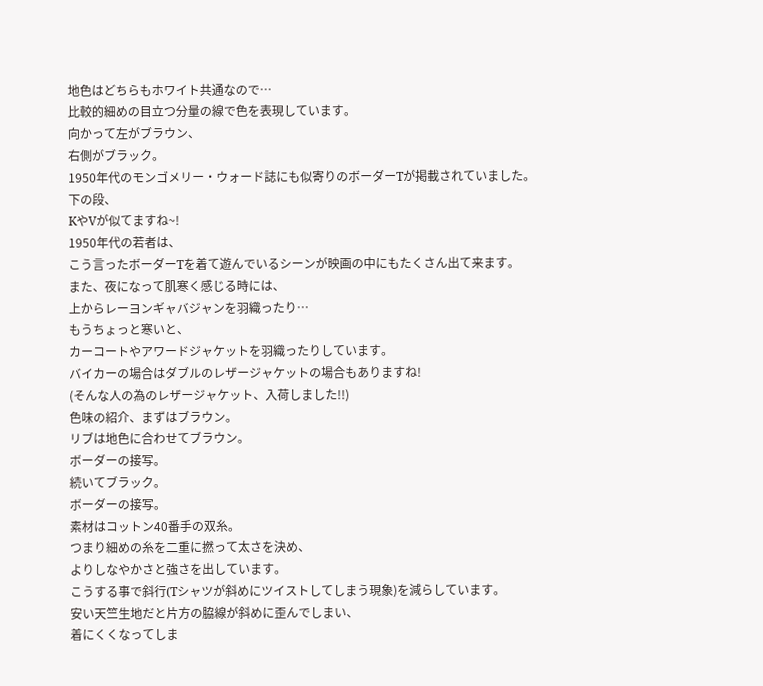地色はどちらもホワイト共通なので…
比較的細めの目立つ分量の線で色を表現しています。
向かって左がブラウン、
右側がブラック。
1950年代のモンゴメリー・ウォード誌にも似寄りのボーダーTが掲載されていました。
下の段、
KやVが似てますね~!
1950年代の若者は、
こう言ったボーダーTを着て遊んでいるシーンが映画の中にもたくさん出て来ます。
また、夜になって肌寒く感じる時には、
上からレーヨンギャバジャンを羽織ったり…
もうちょっと寒いと、
カーコートやアワードジャケットを羽織ったりしています。
バイカーの場合はダブルのレザージャケットの場合もありますね!
(そんな人の為のレザージャケット、入荷しました!!)
色味の紹介、まずはブラウン。
リブは地色に合わせてブラウン。
ボーダーの接写。
続いてブラック。
ボーダーの接写。
素材はコットン40番手の双糸。
つまり細めの糸を二重に撚って太さを決め、
よりしなやかさと強さを出しています。
こうする事で斜行(Tシャツが斜めにツイストしてしまう現象)を減らしています。
安い天竺生地だと片方の脇線が斜めに歪んでしまい、
着にくくなってしま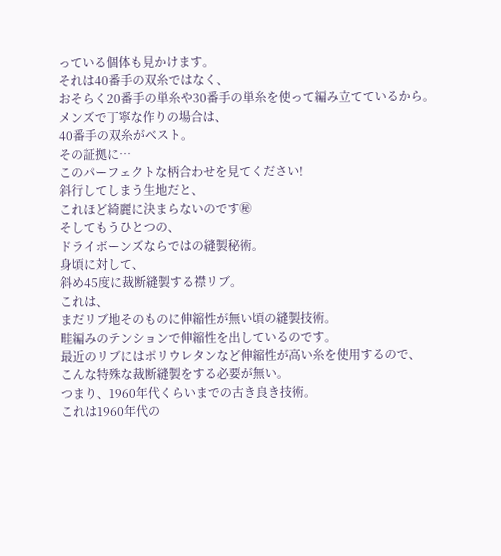っている個体も見かけます。
それは40番手の双糸ではなく、
おそらく20番手の単糸や30番手の単糸を使って編み立てているから。
メンズで丁寧な作りの場合は、
40番手の双糸がベスト。
その証拠に…
このパーフェクトな柄合わせを見てください!
斜行してしまう生地だと、
これほど綺麗に決まらないのです㊙
そしてもうひとつの、
ドライボーンズならではの縫製秘術。
身頃に対して、
斜め45度に裁断縫製する襟リブ。
これは、
まだリブ地そのものに伸縮性が無い頃の縫製技術。
畦編みのテンションで伸縮性を出しているのです。
最近のリブにはポリウレタンなど伸縮性が高い糸を使用するので、
こんな特殊な裁断縫製をする必要が無い。
つまり、1960年代くらいまでの古き良き技術。
これは1960年代の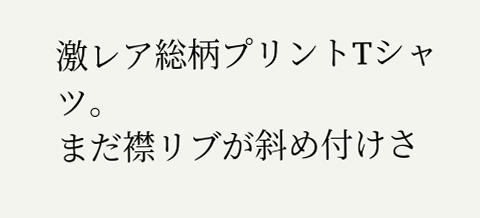激レア総柄プリントTシャツ。
まだ襟リブが斜め付けさ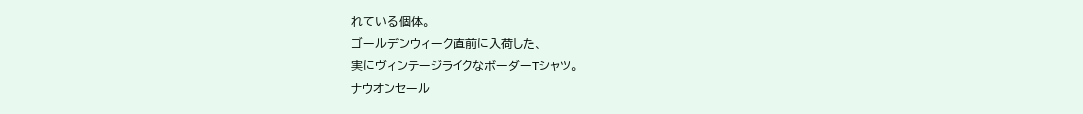れている個体。
ゴールデンウィーク直前に入荷した、
実にヴィンテージライクなボーダーTシャツ。
ナウオンセール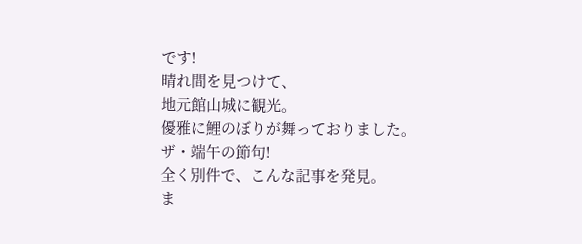です!
晴れ間を見つけて、
地元館山城に観光。
優雅に鯉のぼりが舞っておりました。
ザ・端午の節句!
全く別件で、こんな記事を発見。
ま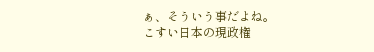ぁ、そういう事だよね。
こすい日本の現政権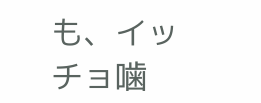も、イッチョ噛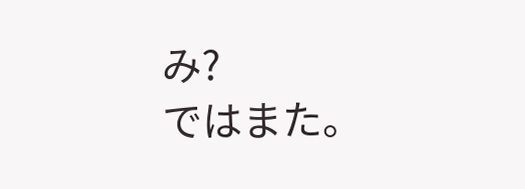み?
ではまた。